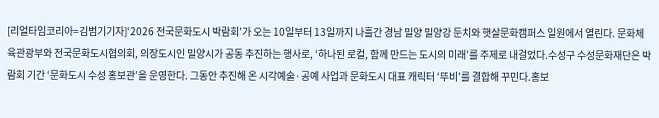[리얼타임코리아=김범기기자]‘2026 전국문화도시 박람회’가 오는 10일부터 13일까지 나흘간 경남 밀양 밀양강 둔치와 햇살문화캠퍼스 일원에서 열린다. 문화체육관광부와 전국문화도시협의회, 의장도시인 밀양시가 공동 추진하는 행사로, ‘하나된 로컬, 함께 만드는 도시의 미래’를 주제로 내걸었다.수성구 수성문화재단은 박람회 기간 ‘문화도시 수성 홍보관’을 운영한다. 그동안 추진해 온 시각예술·공예 사업과 문화도시 대표 캐릭터 ‘뚜비’를 결합해 꾸민다.홍보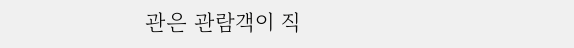관은 관람객이 직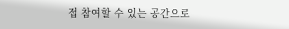접 참여할 수 있는 공간으로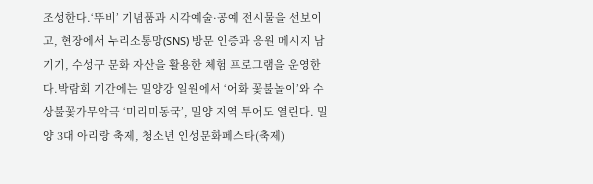조성한다.‘뚜비’ 기념품과 시각예술·공예 전시물을 선보이고, 현장에서 누리소통망(SNS) 방문 인증과 응원 메시지 남기기, 수성구 문화 자산을 활용한 체험 프로그램을 운영한다.박람회 기간에는 밀양강 일원에서 ‘어화 꽃불놀이’와 수상불꽃가무악극 ‘미리미동국’, 밀양 지역 투어도 열린다. 밀양 3대 아리랑 축제, 청소년 인성문화페스타(축제)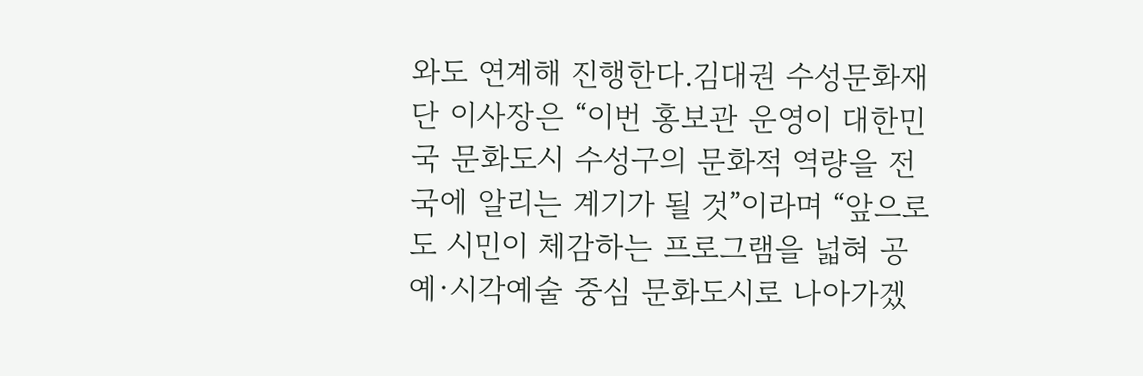와도 연계해 진행한다.김대권 수성문화재단 이사장은 “이번 홍보관 운영이 대한민국 문화도시 수성구의 문화적 역량을 전국에 알리는 계기가 될 것”이라며 “앞으로도 시민이 체감하는 프로그램을 넓혀 공예·시각예술 중심 문화도시로 나아가겠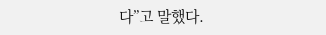다”고 말했다.